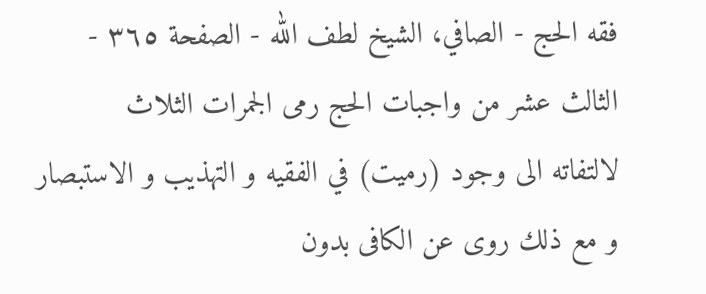فقه الحج - الصافي، الشيخ لطف الله - الصفحة ٣٦٥ - الثالث عشر من واجبات الحج رمى الجمرات الثلاث
لالتفاته الى وجود (رميت) في الفقيه و التهذيب و الاستبصار و مع ذلك روى عن الكافى بدون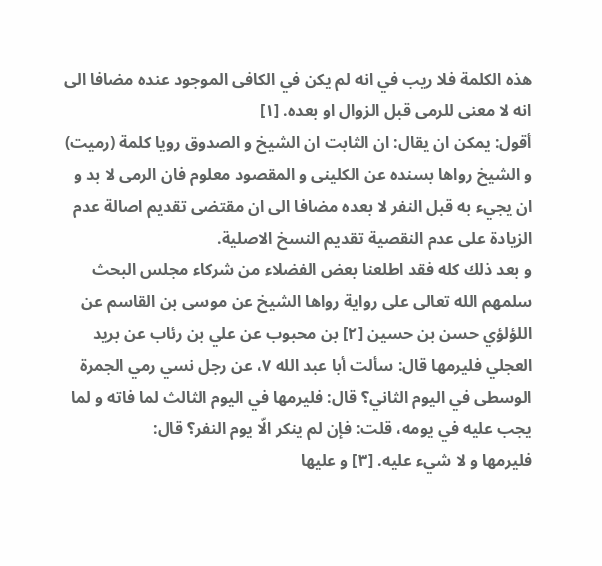هذه الكلمة فلا ريب في انه لم يكن في الكافى الموجود عنده مضافا الى انه لا معنى للرمى قبل الزوال او بعده. [١]
أقول: يمكن ان يقال: ان الثابت ان الشيخ و الصدوق رويا كلمة (رميت) و الشيخ رواها بسنده عن الكلينى و المقصود معلوم فان الرمى لا بد و ان يجيء به قبل النفر لا بعده مضافا الى ان مقتضى تقديم اصالة عدم الزيادة على عدم النقصية تقديم النسخ الاصلية.
و بعد ذلك كله فقد اطلعنا بعض الفضلاء من شركاء مجلس البحث سلمهم الله تعالى على رواية رواها الشيخ عن موسى بن القاسم عن اللؤلؤي حسن بن حسين [٢] بن محبوب عن علي بن رئاب عن بريد العجلي فليرمها قال: سألت أبا عبد الله ٧، عن رجل نسي رمي الجمرة الوسطى في اليوم الثاني؟ قال: فليرمها في اليوم الثالث لما فاته و لما يجب عليه في يومه، قلت: فإن لم ينكر الّا يوم النفر؟ قال:
فليرمها و لا شيء عليه. [٣] و عليها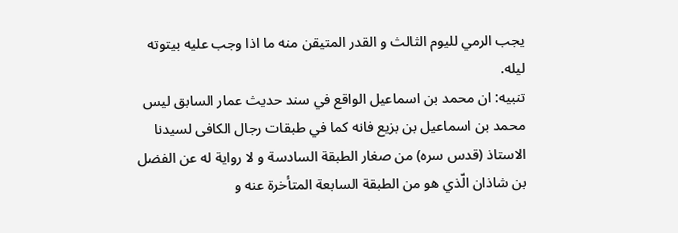يجب الرمي لليوم الثالث و القدر المتيقن منه ما اذا وجب عليه بيتوته ليله.
تنبيه: ان محمد بن اسماعيل الواقع في سند حديث عمار السابق ليس محمد بن اسماعيل بن بزيع فانه كما في طبقات رجال الكافى لسيدنا الاستاذ (قدس سره) من صغار الطبقة السادسة و لا رواية له عن الفضل بن شاذان الّذي هو من الطبقة السابعة المتأخرة عنه و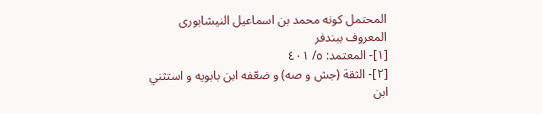المحتمل كونه محمد بن اسماعيل النيشابورى المعروف ببندفر
[١]- المعتمد: ٥/ ٤٠١
[٢]- الثقة (جش و صه) و ضعّفه ابن بابويه و استثني ابن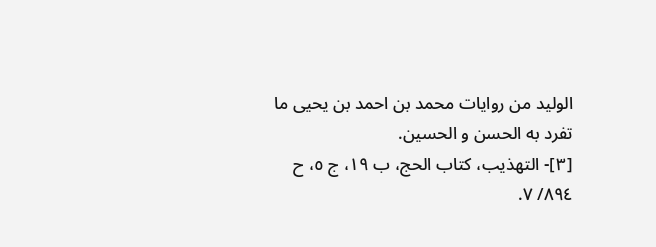الوليد من روايات محمد بن احمد بن يحيى ما تفرد به الحسن و الحسين.
[٣]- التهذيب، كتاب الحج، ب ١٩، ج ٥، ح ٨٩٤/ ٧.